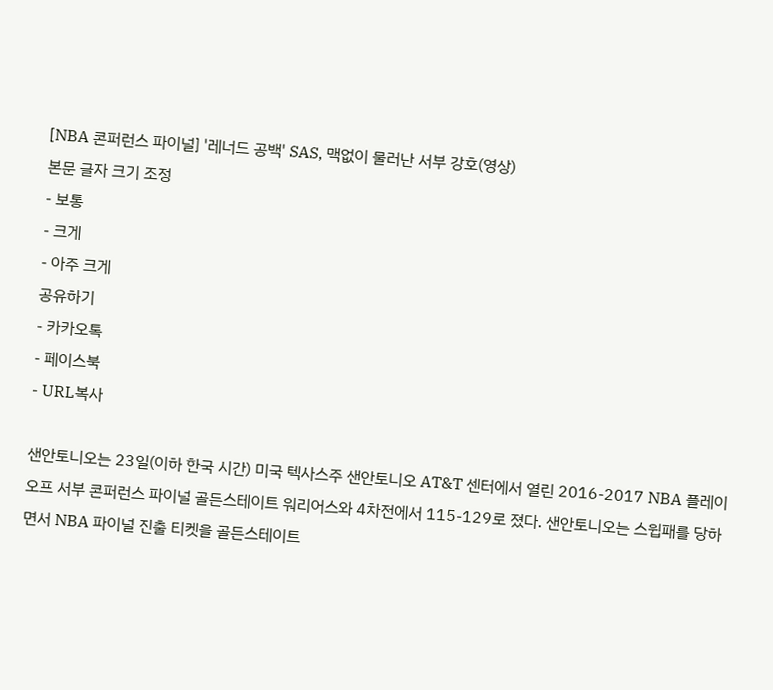[NBA 콘퍼런스 파이널] '레너드 공백' SAS, 맥없이 물러난 서부 강호(영상)
본문 글자 크기 조정
- 보통
- 크게
- 아주 크게
공유하기
- 카카오톡
- 페이스북
- URL복사

샌안토니오는 23일(이하 한국 시간) 미국 텍사스주 샌안토니오 AT&T 센터에서 열린 2016-2017 NBA 플레이오프 서부 콘퍼런스 파이널 골든스테이트 워리어스와 4차전에서 115-129로 졌다. 샌안토니오는 스윕패를 당하면서 NBA 파이널 진출 티켓을 골든스테이트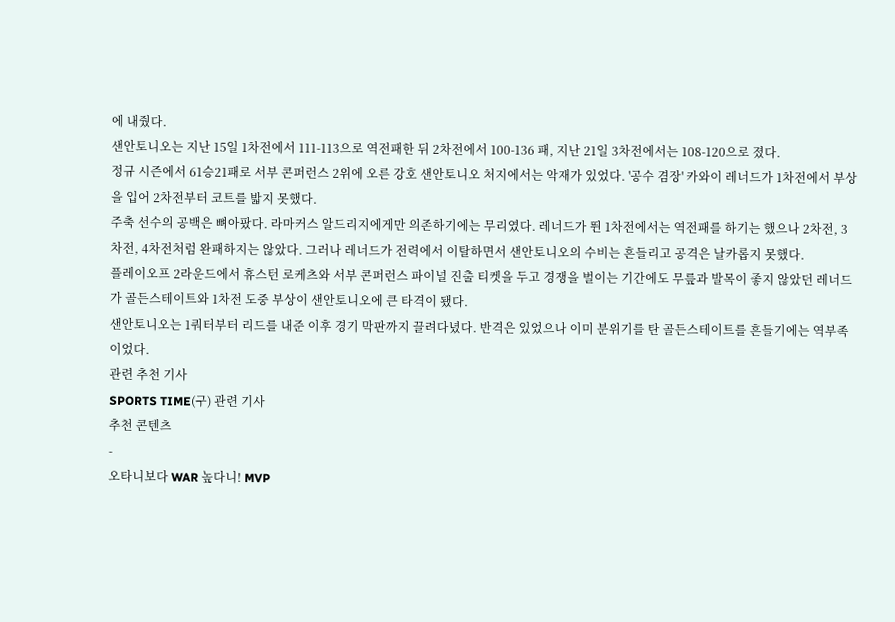에 내줬다.
샌안토니오는 지난 15일 1차전에서 111-113으로 역전패한 뒤 2차전에서 100-136 패, 지난 21일 3차전에서는 108-120으로 졌다.
정규 시즌에서 61승21패로 서부 콘퍼런스 2위에 오른 강호 샌안토니오 처지에서는 악재가 있었다. '공수 겸장' 카와이 레너드가 1차전에서 부상을 입어 2차전부터 코트를 밟지 못했다.
주축 선수의 공백은 뼈아팠다. 라마커스 알드리지에게만 의존하기에는 무리였다. 레너드가 뛴 1차전에서는 역전패를 하기는 했으나 2차전, 3차전, 4차전처럼 완패하지는 않았다. 그러나 레너드가 전력에서 이탈하면서 샌안토니오의 수비는 흔들리고 공격은 날카롭지 못했다.
플레이오프 2라운드에서 휴스턴 로케츠와 서부 콘퍼런스 파이널 진출 티켓을 두고 경쟁을 벌이는 기간에도 무릎과 발목이 좋지 않았던 레너드가 골든스테이트와 1차전 도중 부상이 샌안토니오에 큰 타격이 됐다.
샌안토니오는 1쿼터부터 리드를 내준 이후 경기 막판까지 끌려다녔다. 반격은 있었으나 이미 분위기를 탄 골든스테이트를 흔들기에는 역부족이었다.
관련 추천 기사
SPORTS TIME(구) 관련 기사
추천 콘텐츠
-
오타니보다 WAR 높다니! MVP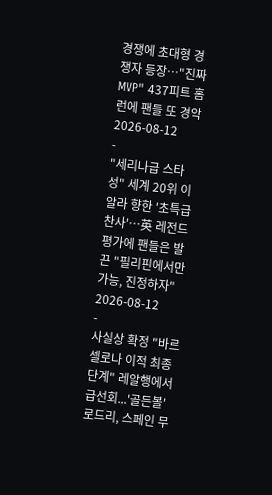경쟁에 초대형 경쟁자 등장…"진짜 MVP" 437피트 홈런에 팬들 또 경악
2026-08-12
-
"세리나급 스타성" 세계 20위 이알라 향한 '초특급 찬사'…英 레전드 평가에 팬들은 발끈 "필리핀에서만 가능, 진정하자"
2026-08-12
-
사실상 확정 "바르셀로나 이적 최종 단계" 레알행에서 급선회...'골든볼' 로드리, 스페인 무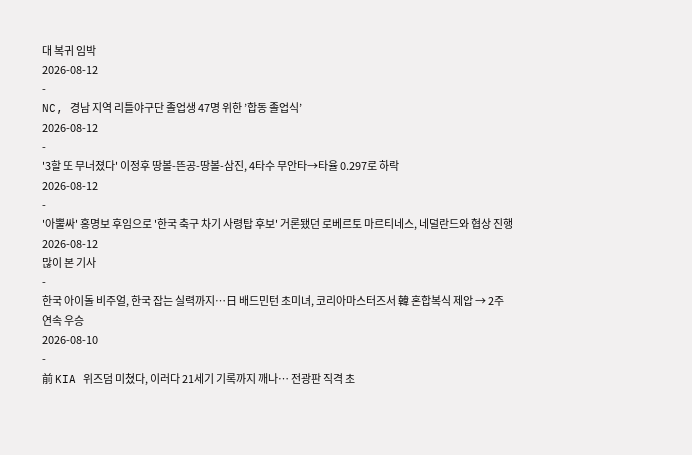대 복귀 임박
2026-08-12
-
NC, 경남 지역 리틀야구단 졸업생 47명 위한 ’합동 졸업식’
2026-08-12
-
'3할 또 무너졌다' 이정후 땅볼-뜬공-땅볼-삼진, 4타수 무안타→타율 0.297로 하락
2026-08-12
-
'아뿔싸' 홍명보 후임으로 '한국 축구 차기 사령탑 후보' 거론됐던 로베르토 마르티네스, 네덜란드와 협상 진행
2026-08-12
많이 본 기사
-
한국 아이돌 비주얼, 한국 잡는 실력까지…日 배드민턴 초미녀, 코리아마스터즈서 韓 혼합복식 제압 → 2주 연속 우승
2026-08-10
-
前 KIA 위즈덤 미쳤다, 이러다 21세기 기록까지 깨나… 전광판 직격 초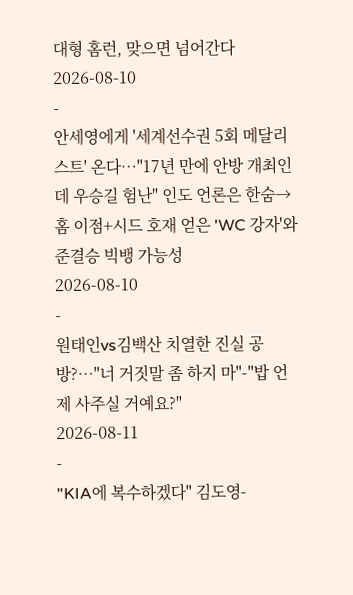대형 홈런, 맞으면 넘어간다
2026-08-10
-
안세영에게 '세계선수권 5회 메달리스트' 온다…"17년 만에 안방 개최인데 우승길 험난" 인도 언론은 한숨→홈 이점+시드 호재 얻은 'WC 강자'와 준결승 빅뱅 가능성
2026-08-10
-
원태인vs김백산 치열한 진실 공방?…"너 거짓말 좀 하지 마"-"밥 언제 사주실 거예요?"
2026-08-11
-
"KIA에 복수하겠다" 김도영-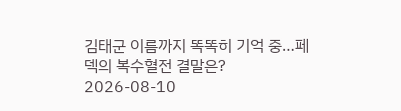김태군 이름까지 똑똑히 기억 중…페덱의 복수혈전 결말은?
2026-08-10